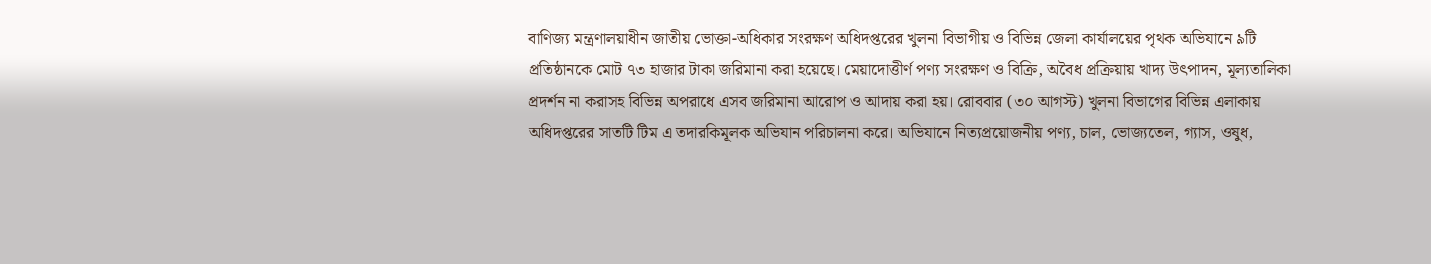বাণিজ্য মন্ত্রণালয়াধীন জাতীয় ভোক্তা-অধিকার সংরক্ষণ অধিদপ্তরের খুলনা বিভাগীয় ও বিভিন্ন জেলা কার্যালয়ের পৃথক অভিযানে ৯টি প্রতিষ্ঠানকে মোট ৭৩ হাজার টাকা জরিমানা করা হয়েছে। মেয়াদোত্তীর্ণ পণ্য সংরক্ষণ ও বিক্রি, অবৈধ প্রক্রিয়ায় খাদ্য উৎপাদন, মূল্যতালিকা প্রদর্শন না করাসহ বিভিন্ন অপরাধে এসব জরিমানা আরোপ ও আদায় করা হয়। রোববার (৩০ আগস্ট) খুলনা বিভাগের বিভিন্ন এলাকায় অধিদপ্তরের সাতটি টিম এ তদারকিমূলক অভিযান পরিচালনা করে। অভিযানে নিত্যপ্রয়োজনীয় পণ্য, চাল, ভোজ্যতেল, গ্যাস, ওষুধ,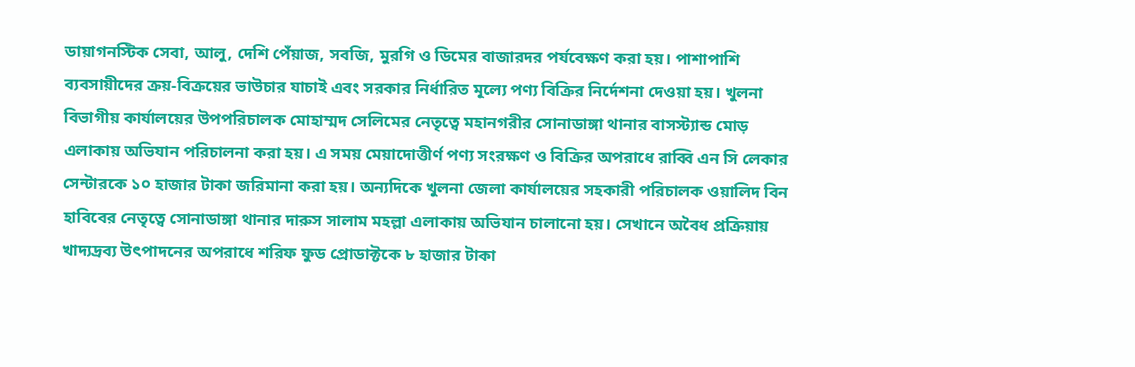ডায়াগনস্টিক সেবা, আলু, দেশি পেঁয়াজ, সবজি, মুরগি ও ডিমের বাজারদর পর্যবেক্ষণ করা হয়। পাশাপাশি ব্যবসায়ীদের ক্রয়-বিক্রয়ের ভাউচার যাচাই এবং সরকার নির্ধারিত মূল্যে পণ্য বিক্রির নির্দেশনা দেওয়া হয়। খুলনা বিভাগীয় কার্যালয়ের উপপরিচালক মোহাম্মদ সেলিমের নেতৃত্বে মহানগরীর সোনাডাঙ্গা থানার বাসস্ট্যান্ড মোড় এলাকায় অভিযান পরিচালনা করা হয়। এ সময় মেয়াদোত্তীর্ণ পণ্য সংরক্ষণ ও বিক্রির অপরাধে রাব্বি এন সি লেকার সেন্টারকে ১০ হাজার টাকা জরিমানা করা হয়। অন্যদিকে খুলনা জেলা কার্যালয়ের সহকারী পরিচালক ওয়ালিদ বিন হাবিবের নেতৃত্বে সোনাডাঙ্গা থানার দারুস সালাম মহল্লা এলাকায় অভিযান চালানো হয়। সেখানে অবৈধ প্রক্রিয়ায় খাদ্যদ্রব্য উৎপাদনের অপরাধে শরিফ ফুড প্রোডাক্টকে ৮ হাজার টাকা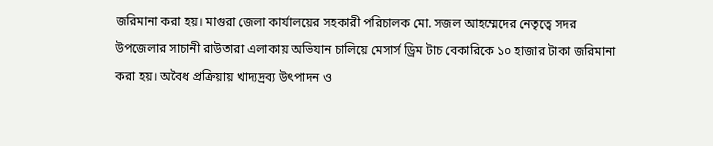জরিমানা করা হয়। মাগুরা জেলা কার্যালয়ের সহকারী পরিচালক মো. সজল আহম্মেদের নেতৃত্বে সদর উপজেলার সাচানী রাউতারা এলাকায় অভিযান চালিয়ে মেসার্স ড্রিম টাচ বেকারিকে ১০ হাজার টাকা জরিমানা করা হয়। অবৈধ প্রক্রিয়ায় খাদ্যদ্রব্য উৎপাদন ও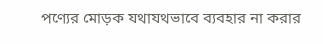পণ্যের মোড়ক যথাযথভাবে ব্যবহার না করার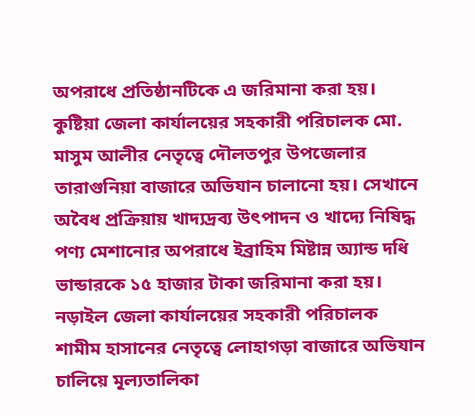অপরাধে প্রতিষ্ঠানটিকে এ জরিমানা করা হয়। কুষ্টিয়া জেলা কার্যালয়ের সহকারী পরিচালক মো. মাসুম আলীর নেতৃত্বে দৌলতপুর উপজেলার তারাগুনিয়া বাজারে অভিযান চালানো হয়। সেখানে অবৈধ প্রক্রিয়ায় খাদ্যদ্রব্য উৎপাদন ও খাদ্যে নিষিদ্ধ পণ্য মেশানোর অপরাধে ইব্রাহিম মিষ্টান্ন অ্যান্ড দধি ভান্ডারকে ১৫ হাজার টাকা জরিমানা করা হয়। নড়াইল জেলা কার্যালয়ের সহকারী পরিচালক শামীম হাসানের নেতৃত্বে লোহাগড়া বাজারে অভিযান চালিয়ে মূল্যতালিকা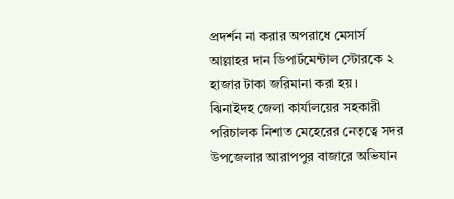প্রদর্শন না করার অপরাধে মেসার্স আল্লাহর দান ডিপার্টমেন্টাল স্টোরকে ২ হাজার টাকা জরিমানা করা হয়। ঝিনাইদহ জেলা কার্যালয়ের সহকারী পরিচালক নিশাত মেহেরের নেতৃত্বে সদর উপজেলার আরাপপুর বাজারে অভিযান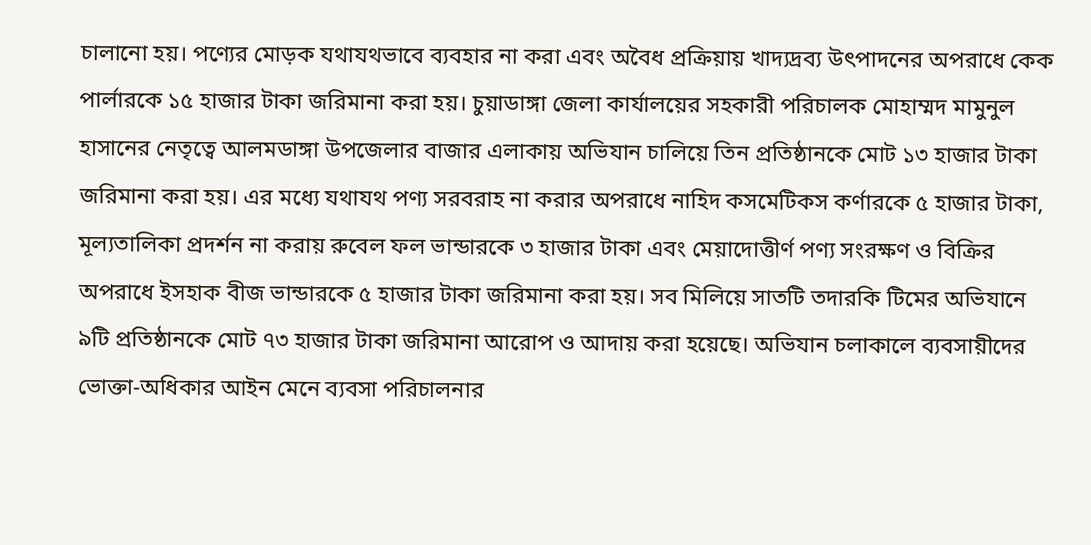চালানো হয়। পণ্যের মোড়ক যথাযথভাবে ব্যবহার না করা এবং অবৈধ প্রক্রিয়ায় খাদ্যদ্রব্য উৎপাদনের অপরাধে কেক পার্লারকে ১৫ হাজার টাকা জরিমানা করা হয়। চুয়াডাঙ্গা জেলা কার্যালয়ের সহকারী পরিচালক মোহাম্মদ মামুনুল হাসানের নেতৃত্বে আলমডাঙ্গা উপজেলার বাজার এলাকায় অভিযান চালিয়ে তিন প্রতিষ্ঠানকে মোট ১৩ হাজার টাকা জরিমানা করা হয়। এর মধ্যে যথাযথ পণ্য সরবরাহ না করার অপরাধে নাহিদ কসমেটিকস কর্ণারকে ৫ হাজার টাকা, মূল্যতালিকা প্রদর্শন না করায় রুবেল ফল ভান্ডারকে ৩ হাজার টাকা এবং মেয়াদোত্তীর্ণ পণ্য সংরক্ষণ ও বিক্রির অপরাধে ইসহাক বীজ ভান্ডারকে ৫ হাজার টাকা জরিমানা করা হয়। সব মিলিয়ে সাতটি তদারকি টিমের অভিযানে ৯টি প্রতিষ্ঠানকে মোট ৭৩ হাজার টাকা জরিমানা আরোপ ও আদায় করা হয়েছে। অভিযান চলাকালে ব্যবসায়ীদের ভোক্তা-অধিকার আইন মেনে ব্যবসা পরিচালনার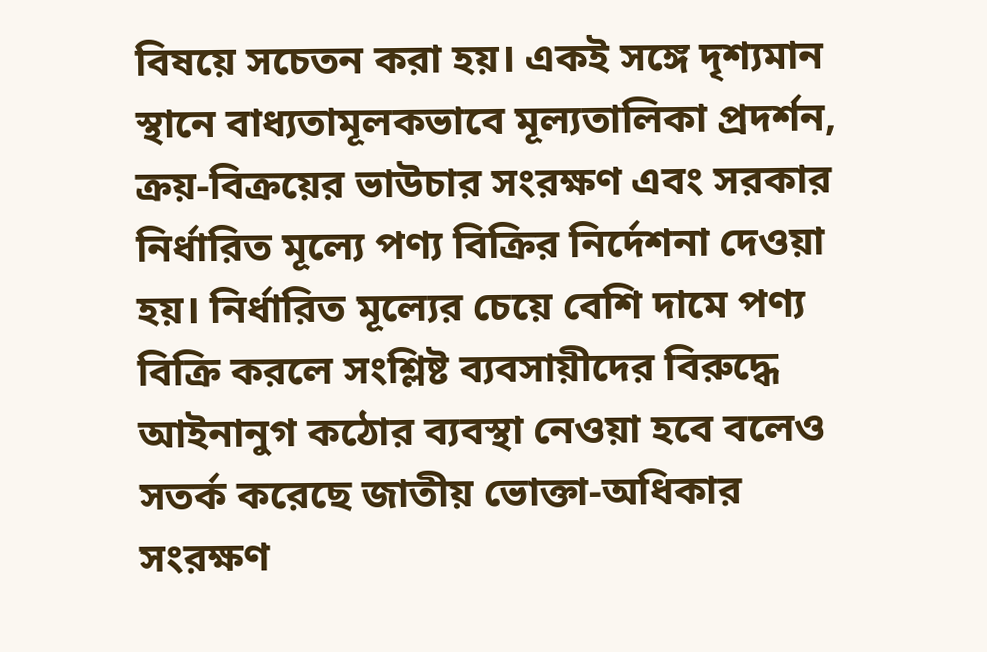বিষয়ে সচেতন করা হয়। একই সঙ্গে দৃশ্যমান স্থানে বাধ্যতামূলকভাবে মূল্যতালিকা প্রদর্শন, ক্রয়-বিক্রয়ের ভাউচার সংরক্ষণ এবং সরকার নির্ধারিত মূল্যে পণ্য বিক্রির নির্দেশনা দেওয়া হয়। নির্ধারিত মূল্যের চেয়ে বেশি দামে পণ্য বিক্রি করলে সংশ্লিষ্ট ব্যবসায়ীদের বিরুদ্ধে আইনানুগ কঠোর ব্যবস্থা নেওয়া হবে বলেও সতর্ক করেছে জাতীয় ভোক্তা-অধিকার সংরক্ষণ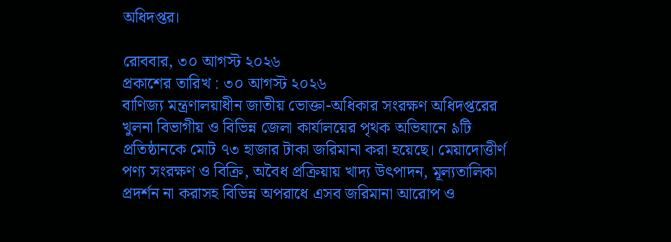অধিদপ্তর।

রোববার, ৩০ আগস্ট ২০২৬
প্রকাশের তারিখ : ৩০ আগস্ট ২০২৬
বাণিজ্য মন্ত্রণালয়াধীন জাতীয় ভোক্তা-অধিকার সংরক্ষণ অধিদপ্তরের খুলনা বিভাগীয় ও বিভিন্ন জেলা কার্যালয়ের পৃথক অভিযানে ৯টি প্রতিষ্ঠানকে মোট ৭৩ হাজার টাকা জরিমানা করা হয়েছে। মেয়াদোত্তীর্ণ পণ্য সংরক্ষণ ও বিক্রি, অবৈধ প্রক্রিয়ায় খাদ্য উৎপাদন, মূল্যতালিকা প্রদর্শন না করাসহ বিভিন্ন অপরাধে এসব জরিমানা আরোপ ও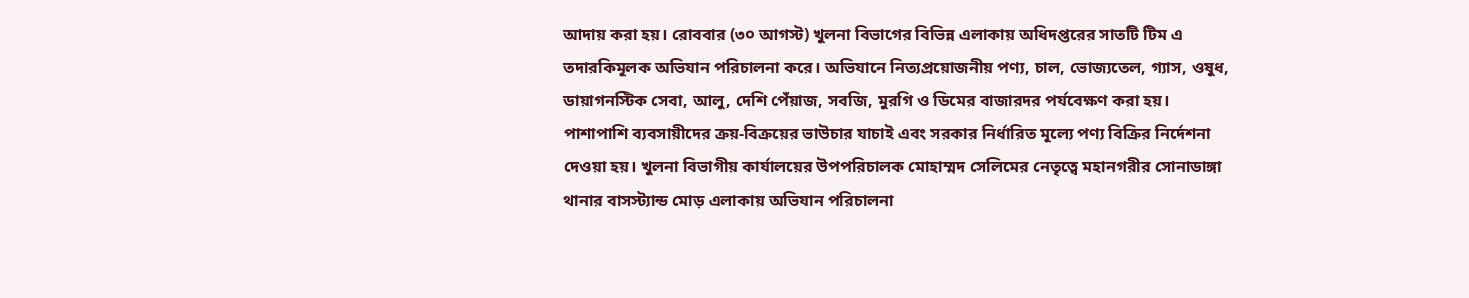আদায় করা হয়। রোববার (৩০ আগস্ট) খুলনা বিভাগের বিভিন্ন এলাকায় অধিদপ্তরের সাতটি টিম এ তদারকিমূলক অভিযান পরিচালনা করে। অভিযানে নিত্যপ্রয়োজনীয় পণ্য, চাল, ভোজ্যতেল, গ্যাস, ওষুধ, ডায়াগনস্টিক সেবা, আলু, দেশি পেঁয়াজ, সবজি, মুরগি ও ডিমের বাজারদর পর্যবেক্ষণ করা হয়। পাশাপাশি ব্যবসায়ীদের ক্রয়-বিক্রয়ের ভাউচার যাচাই এবং সরকার নির্ধারিত মূল্যে পণ্য বিক্রির নির্দেশনা দেওয়া হয়। খুলনা বিভাগীয় কার্যালয়ের উপপরিচালক মোহাম্মদ সেলিমের নেতৃত্বে মহানগরীর সোনাডাঙ্গা থানার বাসস্ট্যান্ড মোড় এলাকায় অভিযান পরিচালনা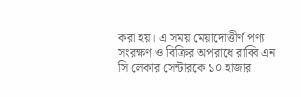করা হয়। এ সময় মেয়াদোত্তীর্ণ পণ্য সংরক্ষণ ও বিক্রির অপরাধে রাব্বি এন সি লেকার সেন্টারকে ১০ হাজার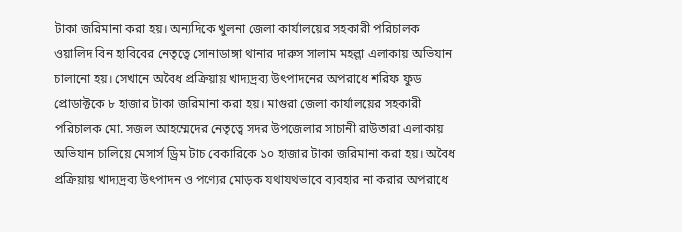টাকা জরিমানা করা হয়। অন্যদিকে খুলনা জেলা কার্যালয়ের সহকারী পরিচালক ওয়ালিদ বিন হাবিবের নেতৃত্বে সোনাডাঙ্গা থানার দারুস সালাম মহল্লা এলাকায় অভিযান চালানো হয়। সেখানে অবৈধ প্রক্রিয়ায় খাদ্যদ্রব্য উৎপাদনের অপরাধে শরিফ ফুড প্রোডাক্টকে ৮ হাজার টাকা জরিমানা করা হয়। মাগুরা জেলা কার্যালয়ের সহকারী পরিচালক মো. সজল আহম্মেদের নেতৃত্বে সদর উপজেলার সাচানী রাউতারা এলাকায় অভিযান চালিয়ে মেসার্স ড্রিম টাচ বেকারিকে ১০ হাজার টাকা জরিমানা করা হয়। অবৈধ প্রক্রিয়ায় খাদ্যদ্রব্য উৎপাদন ও পণ্যের মোড়ক যথাযথভাবে ব্যবহার না করার অপরাধে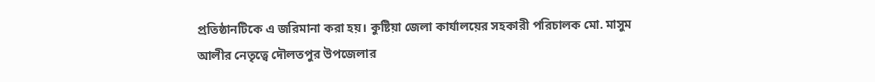প্রতিষ্ঠানটিকে এ জরিমানা করা হয়। কুষ্টিয়া জেলা কার্যালয়ের সহকারী পরিচালক মো. মাসুম আলীর নেতৃত্বে দৌলতপুর উপজেলার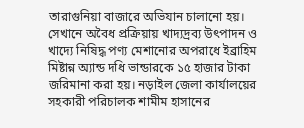তারাগুনিয়া বাজারে অভিযান চালানো হয়। সেখানে অবৈধ প্রক্রিয়ায় খাদ্যদ্রব্য উৎপাদন ও খাদ্যে নিষিদ্ধ পণ্য মেশানোর অপরাধে ইব্রাহিম মিষ্টান্ন অ্যান্ড দধি ভান্ডারকে ১৫ হাজার টাকা জরিমানা করা হয়। নড়াইল জেলা কার্যালয়ের সহকারী পরিচালক শামীম হাসানের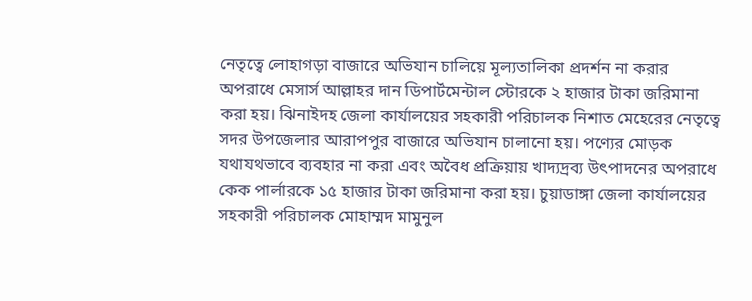নেতৃত্বে লোহাগড়া বাজারে অভিযান চালিয়ে মূল্যতালিকা প্রদর্শন না করার অপরাধে মেসার্স আল্লাহর দান ডিপার্টমেন্টাল স্টোরকে ২ হাজার টাকা জরিমানা করা হয়। ঝিনাইদহ জেলা কার্যালয়ের সহকারী পরিচালক নিশাত মেহেরের নেতৃত্বে সদর উপজেলার আরাপপুর বাজারে অভিযান চালানো হয়। পণ্যের মোড়ক যথাযথভাবে ব্যবহার না করা এবং অবৈধ প্রক্রিয়ায় খাদ্যদ্রব্য উৎপাদনের অপরাধে কেক পার্লারকে ১৫ হাজার টাকা জরিমানা করা হয়। চুয়াডাঙ্গা জেলা কার্যালয়ের সহকারী পরিচালক মোহাম্মদ মামুনুল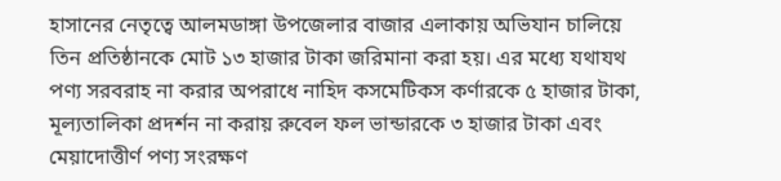হাসানের নেতৃত্বে আলমডাঙ্গা উপজেলার বাজার এলাকায় অভিযান চালিয়ে তিন প্রতিষ্ঠানকে মোট ১৩ হাজার টাকা জরিমানা করা হয়। এর মধ্যে যথাযথ পণ্য সরবরাহ না করার অপরাধে নাহিদ কসমেটিকস কর্ণারকে ৫ হাজার টাকা, মূল্যতালিকা প্রদর্শন না করায় রুবেল ফল ভান্ডারকে ৩ হাজার টাকা এবং মেয়াদোত্তীর্ণ পণ্য সংরক্ষণ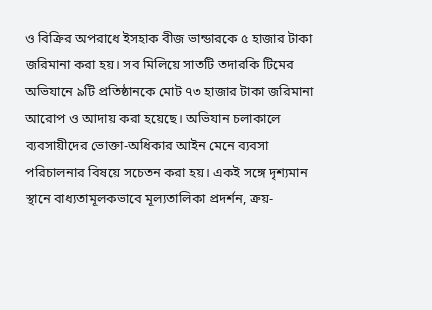ও বিক্রির অপরাধে ইসহাক বীজ ভান্ডারকে ৫ হাজার টাকা জরিমানা করা হয়। সব মিলিয়ে সাতটি তদারকি টিমের অভিযানে ৯টি প্রতিষ্ঠানকে মোট ৭৩ হাজার টাকা জরিমানা আরোপ ও আদায় করা হয়েছে। অভিযান চলাকালে ব্যবসায়ীদের ভোক্তা-অধিকার আইন মেনে ব্যবসা পরিচালনার বিষয়ে সচেতন করা হয়। একই সঙ্গে দৃশ্যমান স্থানে বাধ্যতামূলকভাবে মূল্যতালিকা প্রদর্শন, ক্রয়-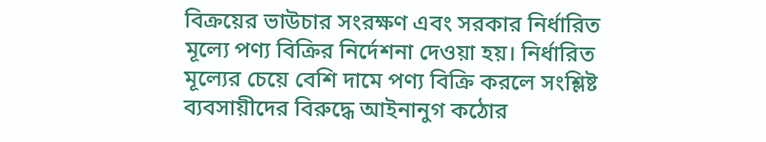বিক্রয়ের ভাউচার সংরক্ষণ এবং সরকার নির্ধারিত মূল্যে পণ্য বিক্রির নির্দেশনা দেওয়া হয়। নির্ধারিত মূল্যের চেয়ে বেশি দামে পণ্য বিক্রি করলে সংশ্লিষ্ট ব্যবসায়ীদের বিরুদ্ধে আইনানুগ কঠোর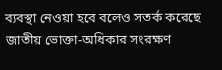ব্যবস্থা নেওয়া হবে বলেও সতর্ক করেছে জাতীয় ভোক্তা-অধিকার সংরক্ষণ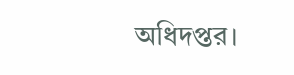অধিদপ্তর।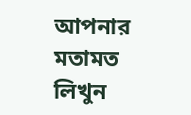আপনার মতামত লিখুন